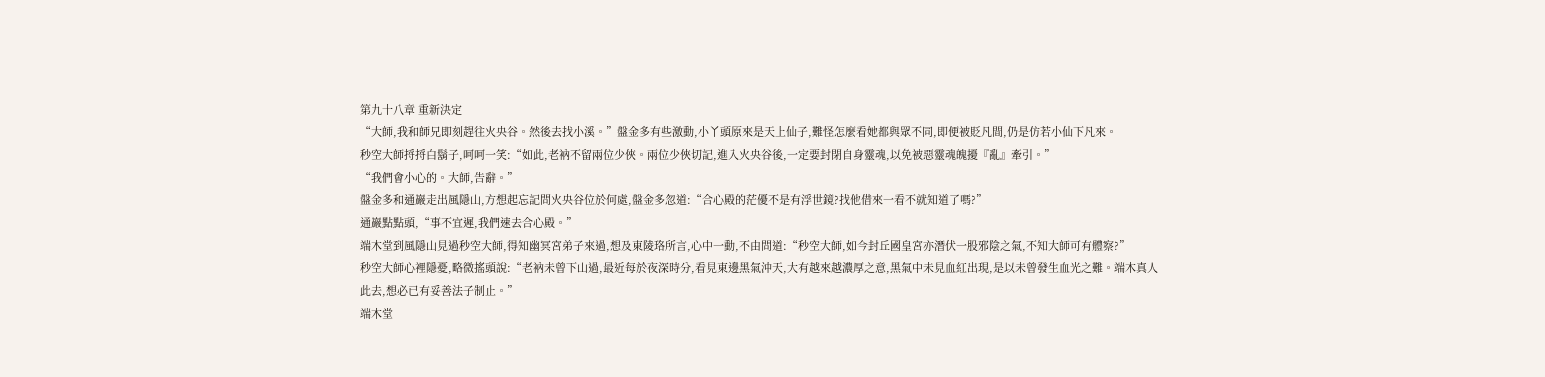第九十八章 重新決定
“大師,我和師兄即刻趕往火央谷。然後去找小溪。”盤金多有些激動,小丫頭原來是天上仙子,難怪怎麼看她都與眾不同,即便被貶凡間,仍是仿若小仙下凡來。
秒空大師捋捋白鬍子,呵呵一笑:“如此,老衲不留兩位少俠。兩位少俠切記,進入火央谷後,一定要封閉自身靈魂,以免被惡靈魂魄擾『亂』牽引。”
“我們會小心的。大師,告辭。”
盤金多和通巖走出風隱山,方想起忘記問火央谷位於何處,盤金多忽道:“合心殿的茫優不是有浮世鏡?找他借來一看不就知道了嗎?”
通巖點點頭,“事不宜遲,我們速去合心殿。”
端木堂到風隱山見過秒空大師,得知幽冥宮弟子來過,想及東陵珞所言,心中一動,不由問道:“秒空大師,如今封丘國皇宮亦潛伏一股邪陰之氣,不知大師可有體察?”
秒空大師心裡隱憂,略微搖頭說:“老衲未曾下山過,最近每於夜深時分,看見東邊黑氣沖天,大有越來越濃厚之意,黑氣中未見血紅出現,是以未曾發生血光之難。端木真人此去,想必已有妥善法子制止。”
端木堂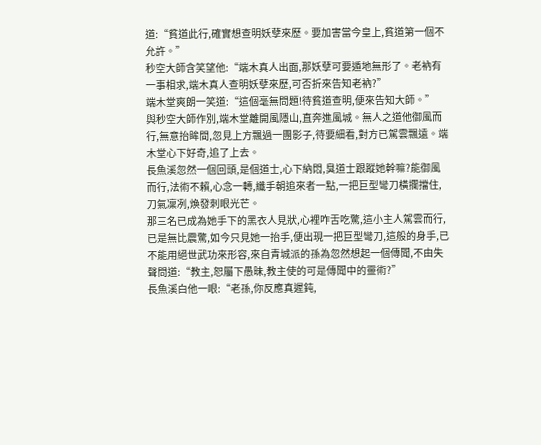道:“貧道此行,確實想查明妖孽來歷。要加害當今皇上,貧道第一個不允許。”
秒空大師含笑望他:“端木真人出面,那妖孽可要遁地無形了。老衲有一事相求,端木真人查明妖孽來歷,可否折來告知老衲?”
端木堂爽朗一笑道:“這個毫無問題!待貧道查明,便來告知大師。”
與秒空大師作別,端木堂離開風隱山,直奔進風城。無人之道他御風而行,無意抬眸間,忽見上方飄過一團影子,待要細看,對方已駕雲飄遠。端木堂心下好奇,追了上去。
長魚溪忽然一個回頭,是個道士,心下納悶,臭道士跟蹤她幹嘛?能御風而行,法術不賴,心念一轉,纖手朝追來者一點,一把巨型彎刀橫攔擋住,刀氣凜冽,煥發刺眼光芒。
那三名已成為她手下的黑衣人見狀,心裡咋舌吃驚,這小主人駕雲而行,已是無比震驚,如今只見她一抬手,便出現一把巨型彎刀,這般的身手,已不能用絕世武功來形容,來自青城派的孫為忽然想起一個傳聞,不由失聲問道:“教主,恕屬下愚昧,教主使的可是傳聞中的靈術?”
長魚溪白他一眼:“老孫,你反應真遲鈍,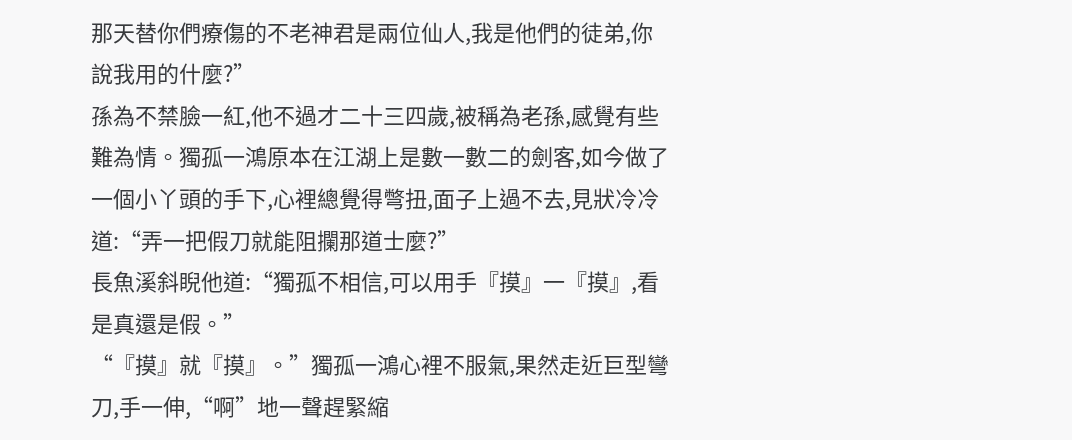那天替你們療傷的不老神君是兩位仙人,我是他們的徒弟,你說我用的什麼?”
孫為不禁臉一紅,他不過才二十三四歲,被稱為老孫,感覺有些難為情。獨孤一鴻原本在江湖上是數一數二的劍客,如今做了一個小丫頭的手下,心裡總覺得彆扭,面子上過不去,見狀冷冷道:“弄一把假刀就能阻攔那道士麼?”
長魚溪斜睨他道:“獨孤不相信,可以用手『摸』一『摸』,看是真還是假。”
“『摸』就『摸』。”獨孤一鴻心裡不服氣,果然走近巨型彎刀,手一伸,“啊”地一聲趕緊縮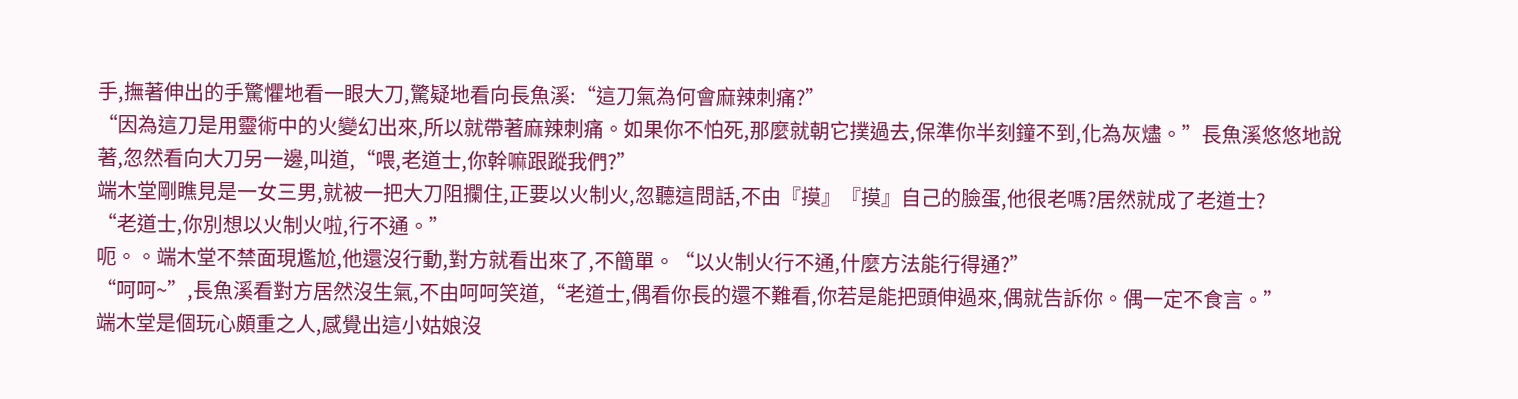手,撫著伸出的手驚懼地看一眼大刀,驚疑地看向長魚溪:“這刀氣為何會麻辣刺痛?”
“因為這刀是用靈術中的火變幻出來,所以就帶著麻辣刺痛。如果你不怕死,那麼就朝它撲過去,保準你半刻鐘不到,化為灰燼。”長魚溪悠悠地說著,忽然看向大刀另一邊,叫道,“喂,老道士,你幹嘛跟蹤我們?”
端木堂剛瞧見是一女三男,就被一把大刀阻攔住,正要以火制火,忽聽這問話,不由『摸』『摸』自己的臉蛋,他很老嗎?居然就成了老道士?
“老道士,你別想以火制火啦,行不通。”
呃。。端木堂不禁面現尷尬,他還沒行動,對方就看出來了,不簡單。“以火制火行不通,什麼方法能行得通?”
“呵呵~”,長魚溪看對方居然沒生氣,不由呵呵笑道,“老道士,偶看你長的還不難看,你若是能把頭伸過來,偶就告訴你。偶一定不食言。”
端木堂是個玩心頗重之人,感覺出這小姑娘沒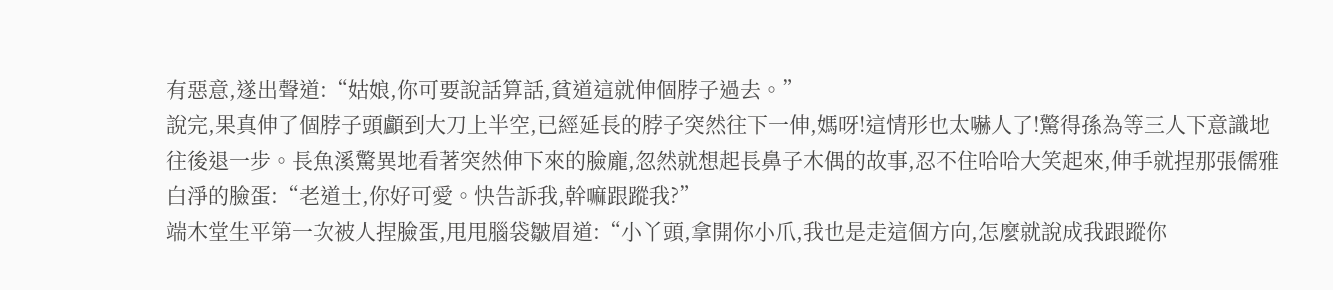有惡意,遂出聲道:“姑娘,你可要說話算話,貧道這就伸個脖子過去。”
說完,果真伸了個脖子頭顱到大刀上半空,已經延長的脖子突然往下一伸,媽呀!這情形也太嚇人了!驚得孫為等三人下意識地往後退一步。長魚溪驚異地看著突然伸下來的臉龐,忽然就想起長鼻子木偶的故事,忍不住哈哈大笑起來,伸手就捏那張儒雅白淨的臉蛋:“老道士,你好可愛。快告訴我,幹嘛跟蹤我?”
端木堂生平第一次被人捏臉蛋,甩甩腦袋皺眉道:“小丫頭,拿開你小爪,我也是走這個方向,怎麼就說成我跟蹤你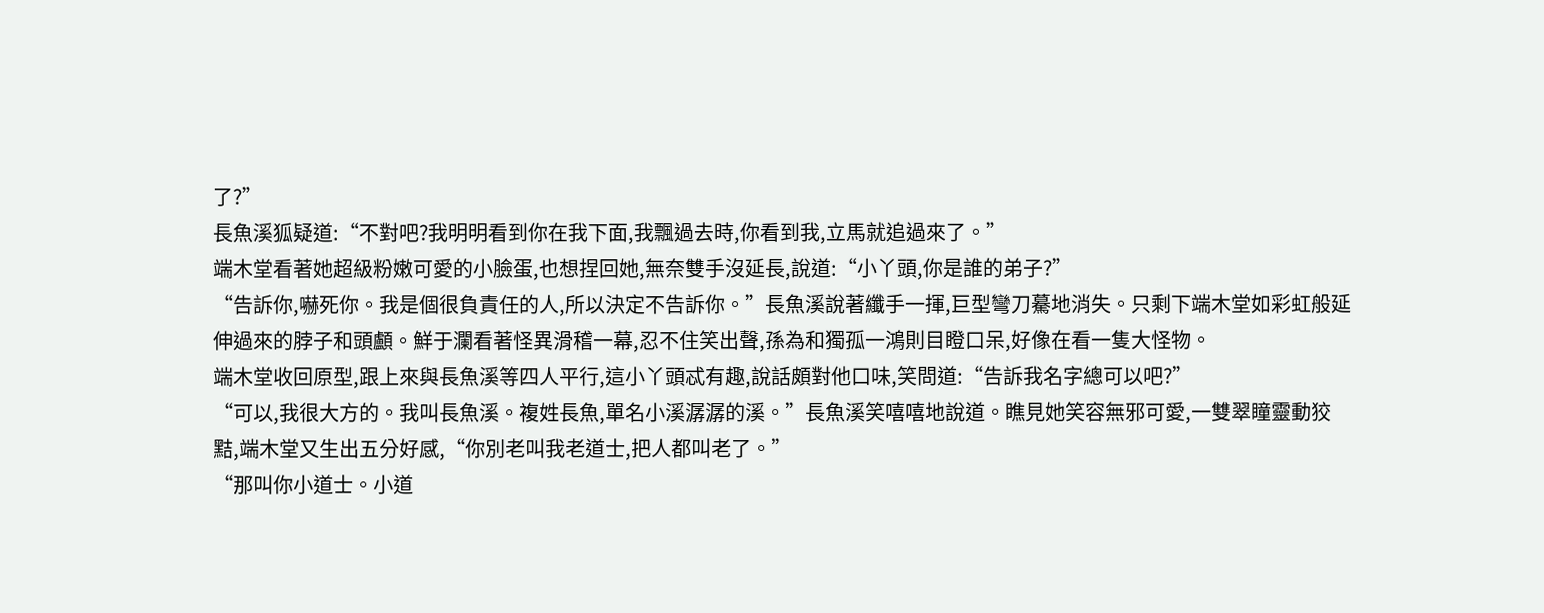了?”
長魚溪狐疑道:“不對吧?我明明看到你在我下面,我飄過去時,你看到我,立馬就追過來了。”
端木堂看著她超級粉嫩可愛的小臉蛋,也想捏回她,無奈雙手沒延長,說道:“小丫頭,你是誰的弟子?”
“告訴你,嚇死你。我是個很負責任的人,所以決定不告訴你。”長魚溪說著纖手一揮,巨型彎刀驀地消失。只剩下端木堂如彩虹般延伸過來的脖子和頭顱。鮮于瀾看著怪異滑稽一幕,忍不住笑出聲,孫為和獨孤一鴻則目瞪口呆,好像在看一隻大怪物。
端木堂收回原型,跟上來與長魚溪等四人平行,這小丫頭忒有趣,說話頗對他口味,笑問道:“告訴我名字總可以吧?”
“可以,我很大方的。我叫長魚溪。複姓長魚,單名小溪潺潺的溪。”長魚溪笑嘻嘻地說道。瞧見她笑容無邪可愛,一雙翠瞳靈動狡黠,端木堂又生出五分好感,“你別老叫我老道士,把人都叫老了。”
“那叫你小道士。小道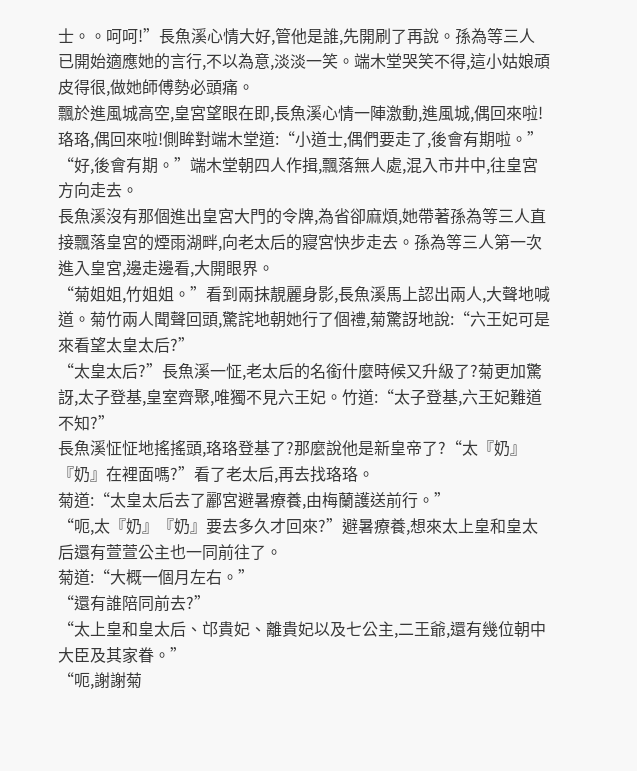士。。呵呵!”長魚溪心情大好,管他是誰,先開刷了再說。孫為等三人已開始適應她的言行,不以為意,淡淡一笑。端木堂哭笑不得,這小姑娘頑皮得很,做她師傅勢必頭痛。
飄於進風城高空,皇宮望眼在即,長魚溪心情一陣激動,進風城,偶回來啦!珞珞,偶回來啦!側眸對端木堂道:“小道士,偶們要走了,後會有期啦。”
“好,後會有期。”端木堂朝四人作揖,飄落無人處,混入市井中,往皇宮方向走去。
長魚溪沒有那個進出皇宮大門的令牌,為省卻麻煩,她帶著孫為等三人直接飄落皇宮的煙雨湖畔,向老太后的寢宮快步走去。孫為等三人第一次進入皇宮,邊走邊看,大開眼界。
“菊姐姐,竹姐姐。”看到兩抹靚麗身影,長魚溪馬上認出兩人,大聲地喊道。菊竹兩人聞聲回頭,驚詫地朝她行了個禮,菊驚訝地說:“六王妃可是來看望太皇太后?”
“太皇太后?”長魚溪一怔,老太后的名銜什麼時候又升級了?菊更加驚訝,太子登基,皇室齊聚,唯獨不見六王妃。竹道:“太子登基,六王妃難道不知?”
長魚溪怔怔地搖搖頭,珞珞登基了?那麼說他是新皇帝了?“太『奶』『奶』在裡面嗎?”看了老太后,再去找珞珞。
菊道:“太皇太后去了酈宮避暑療養,由梅蘭護送前行。”
“呃,太『奶』『奶』要去多久才回來?”避暑療養,想來太上皇和皇太后還有萱萱公主也一同前往了。
菊道:“大概一個月左右。”
“還有誰陪同前去?”
“太上皇和皇太后、邙貴妃、離貴妃以及七公主,二王爺,還有幾位朝中大臣及其家眷。”
“呃,謝謝菊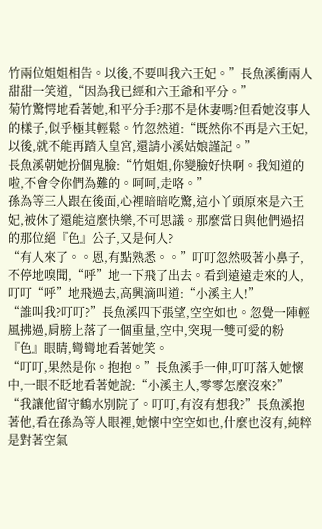竹兩位姐姐相告。以後,不要叫我六王妃。”長魚溪衝兩人甜甜一笑道,“因為我已經和六王爺和平分。”
菊竹驚愕地看著她,和平分手?那不是休妻嗎?但看她沒事人的樣子,似乎極其輕鬆。竹忽然道:“既然你不再是六王妃,以後,就不能再踏入皇宮,還請小溪姑娘謹記。”
長魚溪朝她扮個鬼臉:“竹姐姐,你變臉好快啊。我知道的啦,不會令你們為難的。呵呵,走咯。”
孫為等三人跟在後面,心裡暗暗吃驚,這小丫頭原來是六王妃,被休了還能這麼快樂,不可思議。那麼當日與他們過招的那位絕『色』公子,又是何人?
“有人來了。。恩,有點熟悉。。”叮叮忽然吸著小鼻子,不停地嗅聞,“呼”地一下飛了出去。看到遠遠走來的人,叮叮“呼”地飛過去,高興滴叫道:“小溪主人!”
“誰叫我?叮叮?”長魚溪四下張望,空空如也。忽覺一陣輕風拂過,肩膀上落了一個重量,空中,突現一雙可愛的粉『色』眼睛,彎彎地看著她笑。
“叮叮,果然是你。抱抱。”長魚溪手一伸,叮叮落入她懷中,一眼不眨地看著她說:“小溪主人,零零怎麼沒來?”
“我讓他留守鶴水別院了。叮叮,有沒有想我?”長魚溪抱著他,看在孫為等人眼裡,她懷中空空如也,什麼也沒有,純粹是對著空氣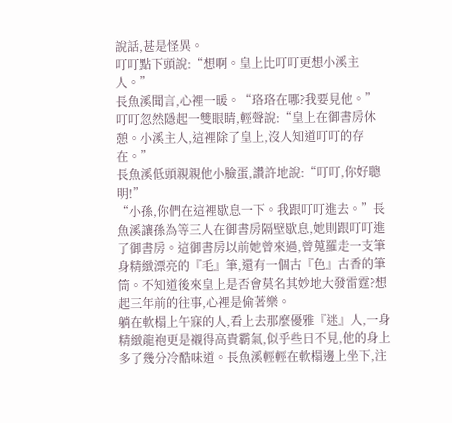說話,甚是怪異。
叮叮點下頭說:“想啊。皇上比叮叮更想小溪主人。”
長魚溪聞言,心裡一暖。“珞珞在哪?我要見他。”
叮叮忽然隱起一雙眼睛,輕聲說:“皇上在御書房休憩。小溪主人,這裡除了皇上,沒人知道叮叮的存在。”
長魚溪低頭親親他小臉蛋,讚許地說:“叮叮,你好聰明!”
“小孫,你們在這裡歇息一下。我跟叮叮進去。”長魚溪讓孫為等三人在御書房隔壁歇息,她則跟叮叮進了御書房。這御書房以前她曾來過,曾蒐羅走一支筆身精緻漂亮的『毛』筆,還有一個古『色』古香的筆筒。不知道後來皇上是否會莫名其妙地大發雷霆?想起三年前的往事,心裡是偷著樂。
躺在軟榻上午寐的人,看上去那麼優雅『迷』人,一身精緻龍袍更是襯得高貴霸氣,似乎些日不見,他的身上多了幾分冷酷味道。長魚溪輕輕在軟榻邊上坐下,注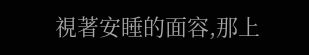視著安睡的面容,那上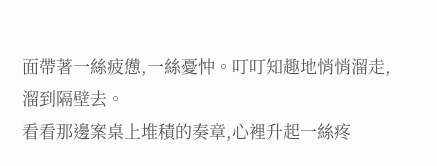面帶著一絲疲憊,一絲憂忡。叮叮知趣地悄悄溜走,溜到隔壁去。
看看那邊案桌上堆積的奏章,心裡升起一絲疼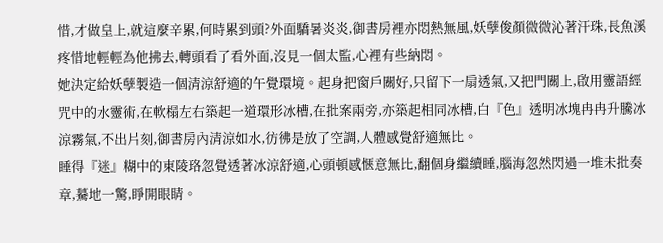惜,才做皇上,就這麼辛累,何時累到頭?外面驕暑炎炎,御書房裡亦悶熱無風,妖孽俊顏微微沁著汗珠,長魚溪疼惜地輕輕為他拂去,轉頭看了看外面,沒見一個太監,心裡有些納悶。
她決定給妖孽製造一個清涼舒適的午覺環境。起身把窗戶關好,只留下一扇透氣,又把門關上,啟用靈語經咒中的水靈術,在軟榻左右築起一道環形冰槽,在批案兩旁,亦築起相同冰槽,白『色』透明冰塊冉冉升騰冰涼霧氣,不出片刻,御書房內清涼如水,彷彿是放了空調,人體感覺舒適無比。
睡得『迷』糊中的東陵珞忽覺透著冰涼舒適,心頭頓感愜意無比,翻個身繼續睡,腦海忽然閃過一堆未批奏章,驀地一驚,睜開眼睛。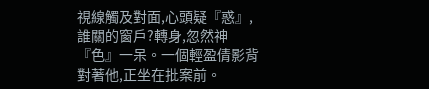視線觸及對面,心頭疑『惑』,誰關的窗戶?轉身,忽然神『色』一呆。一個輕盈倩影背對著他,正坐在批案前。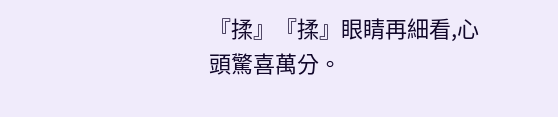『揉』『揉』眼睛再細看,心頭驚喜萬分。